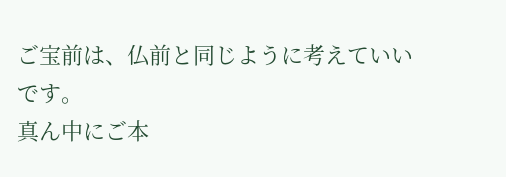ご宝前は、仏前と同じように考えていいです。
真ん中にご本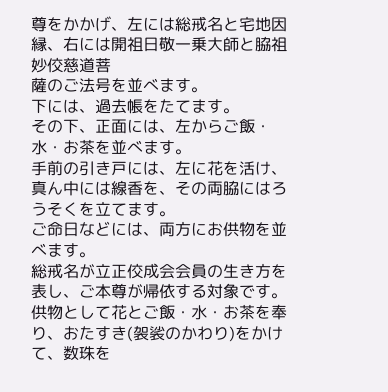尊をかかげ、左には総戒名と宅地因縁、右には開祖日敬一乗大師と脇祖妙佼慈道菩
薩のご法号を並べます。
下には、過去帳をたてます。
その下、正面には、左からご飯・水・お茶を並べます。
手前の引き戸には、左に花を活け、真ん中には線香を、その両脇にはろうそくを立てます。
ご命日などには、両方にお供物を並べます。
総戒名が立正佼成会会員の生き方を表し、ご本尊が帰依する対象です。
供物として花とご飯・水・お茶を奉り、おたすき(袈裟のかわり)をかけて、数珠を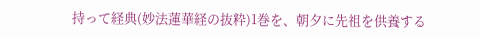持って経典(妙法蓮華経の抜粋)1巻を、朝夕に先祖を供養する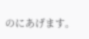のにあげます。